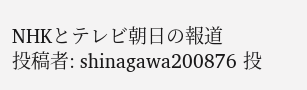NHKとテレビ朝日の報道
投稿者: shinagawa200876 投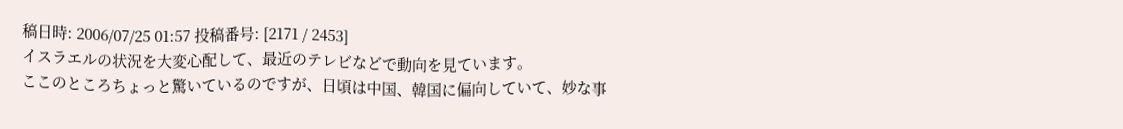稿日時: 2006/07/25 01:57 投稿番号: [2171 / 2453]
イスラエルの状況を大変心配して、最近のテレビなどで動向を見ています。
ここのところちょっと驚いているのですが、日頃は中国、韓国に偏向していて、妙な事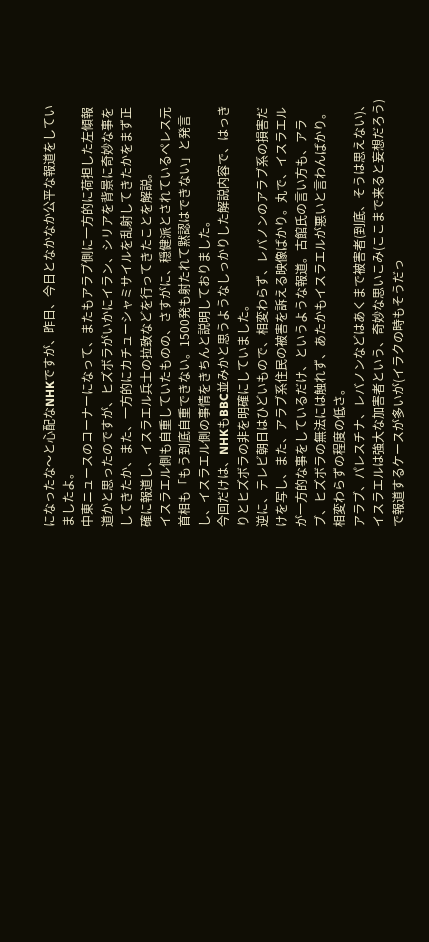になったな〜と心配なNHKですが、昨日、今日となかなか公平な報道をしていましたよ。
中東ニュースのコーナーになって、またもアラブ側に一方的に荷担した左傾報道かと思ったのですが、ヒズボラがいかにイラン、シリアを背景に奇妙な事をしてきたか、また、一方的にカチューシャミサイルを乱射してきたかをまず正確に報道し、イスラエル兵士の拉致などを行ってきたことを解説。
イスラエル側も自重していたものの、さすがに、穏健派とされているペレス元首相も「もう到底自重できない。1500発も射たれて黙認はできない」と発言し、イスラエル側の事情をきちんと説明しておりました。
今回だけは、NHKもBBC並みかと思うようなしっかりした解説内容で、はっきりとヒズボラの非を明確にしていました。
逆に、テレビ朝日はひどいもので、相変わらず、レバノンのアラブ系の損害だけを写し、また、アラブ系住民の被害を訴える映像ばかり。丸で、イスラエルが一方的な事をしているだけ、というような報道。古館氏の言い方も、アラブ、ヒズボラの無法には触れず、あたかもイスラエルが悪いと言わんばかり。相変わらずの程度の低さ。
アラブ、パレスチナ、レバノンなどはあくまで被害者(到底、そうは思えない)、イスラエルは強大な加害者という、奇妙な思いこみ(ここまで来ると妄想だろう)で報道するケースが多いが(イラクの時もそうだっ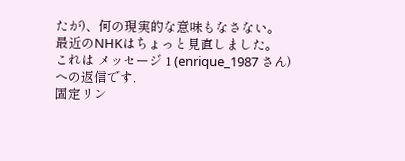たが)、何の現実的な意味もなさない。
最近のNHKはちょっと見直しました。
これは メッセージ 1 (enrique_1987 さん)への返信です.
固定リン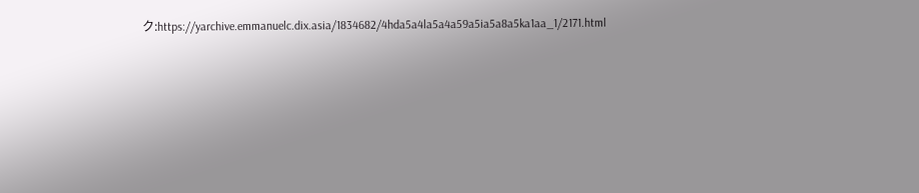ク:https://yarchive.emmanuelc.dix.asia/1834682/4hda5a4la5a4a59a5ia5a8a5ka1aa_1/2171.html